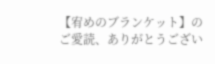【宥めのブランケット】のご愛読、ありがとうござい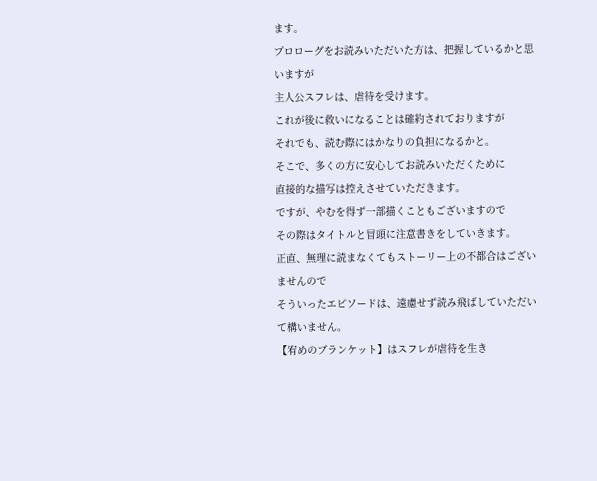ます。
プロローグをお読みいただいた方は、把握しているかと思いますが
主人公スフレは、虐待を受けます。
これが後に救いになることは確約されておりますが
それでも、読む際にはかなりの負担になるかと。
そこで、多くの方に安心してお読みいただくために
直接的な描写は控えさせていただきます。
ですが、やむを得ず一部描くこともございますので
その際はタイトルと冒頭に注意書きをしていきます。
正直、無理に読まなくてもストーリー上の不都合はございませんので
そういったエピソードは、遠慮せず読み飛ばしていただいて構いません。
【宥めのブランケット】はスフレが虐待を生き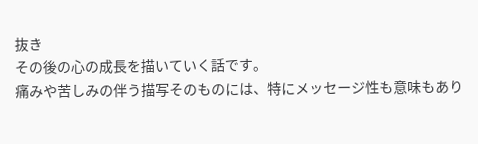抜き
その後の心の成長を描いていく話です。
痛みや苦しみの伴う描写そのものには、特にメッセージ性も意味もあり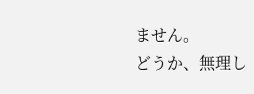ません。
どうか、無理し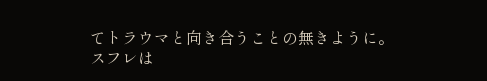てトラウマと向き合うことの無きように。
スフレは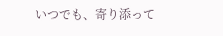いつでも、寄り添って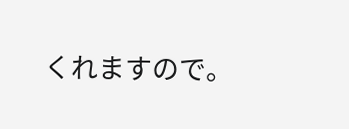くれますので。